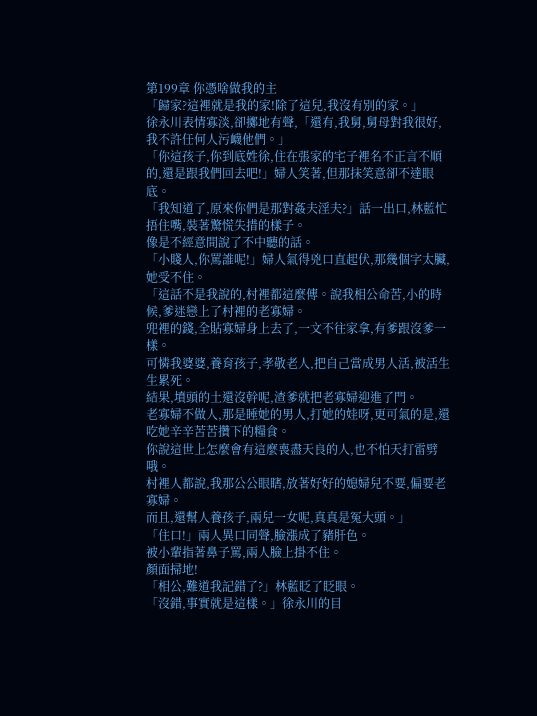第199章 你憑啥做我的主
「歸家?這裡就是我的家!除了這兒,我沒有別的家。」
徐永川表情寡淡,卻擲地有聲,「還有,我舅,舅母對我很好,我不許任何人污衊他們。」
「你這孩子,你到底姓徐,住在張家的宅子裡名不正言不順的,還是跟我們回去吧!」婦人笑著,但那抹笑意卻不達眼底。
「我知道了,原來你們是那對姦夫淫夫?」話一出口,林藍忙捂住嘴,裝著驚慌失措的樣子。
像是不經意間說了不中聽的話。
「小賤人,你罵誰呢!」婦人氣得兇口直起伏,那幾個字太臟,她受不住。
「這話不是我說的,村裡都這麼傳。說我相公命苦,小的時候,爹迷戀上了村裡的老寡婦。
兜裡的錢,全貼寡婦身上去了,一文不往家拿,有爹跟沒爹一樣。
可憐我婆婆,養育孩子,孝敬老人,把自己當成男人活,被活生生累死。
結果,墳頭的土還沒幹呢,渣爹就把老寡婦迎進了門。
老寡婦不做人,那是睡她的男人,打她的娃呀,更可氣的是,還吃她辛辛苦苦攢下的糧食。
你說這世上怎麼會有這麼喪盡天良的人,也不怕天打雷劈哦。
村裡人都說,我那公公眼瞎,放著好好的媳婦兒不要,偏要老寡婦。
而且,還幫人養孩子,兩兒一女呢,真真是冤大頭。」
「住口!」兩人異口同聲,臉漲成了豬肝色。
被小輩指著鼻子罵,兩人臉上掛不住。
顏面掃地!
「相公,難道我記錯了?」林藍眨了眨眼。
「沒錯,事實就是這樣。」徐永川的目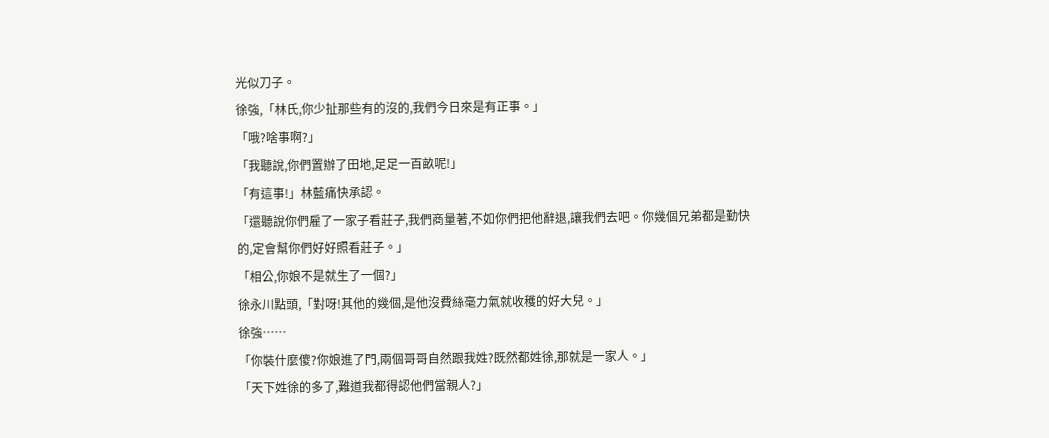光似刀子。
徐強,「林氏,你少扯那些有的沒的,我們今日來是有正事。」
「哦?啥事啊?」
「我聽說,你們置辦了田地,足足一百畝呢!」
「有這事!」林藍痛快承認。
「還聽說你們雇了一家子看莊子,我們商量著,不如你們把他辭退,讓我們去吧。你幾個兄弟都是勤快的,定會幫你們好好照看莊子。」
「相公,你娘不是就生了一個?」
徐永川點頭,「對呀!其他的幾個,是他沒費絲毫力氣就收穫的好大兒。」
徐強……
「你裝什麼傻?你娘進了門,兩個哥哥自然跟我姓?既然都姓徐,那就是一家人。」
「天下姓徐的多了,難道我都得認他們當親人?」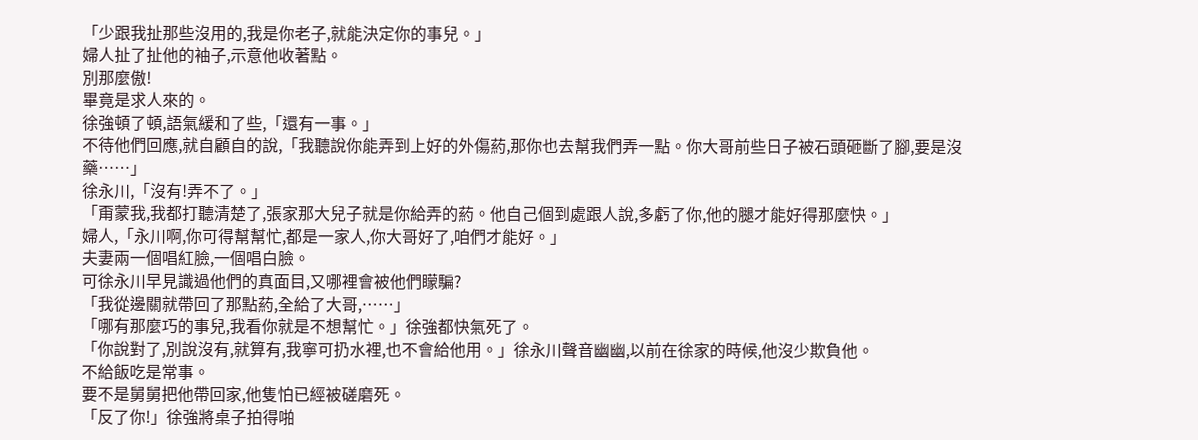「少跟我扯那些沒用的,我是你老子,就能決定你的事兒。」
婦人扯了扯他的袖子,示意他收著點。
別那麼傲!
畢竟是求人來的。
徐強頓了頓,語氣緩和了些,「還有一事。」
不待他們回應,就自顧自的說,「我聽說你能弄到上好的外傷葯,那你也去幫我們弄一點。你大哥前些日子被石頭砸斷了腳,要是沒藥……」
徐永川,「沒有!弄不了。」
「甭蒙我,我都打聽清楚了,張家那大兒子就是你給弄的葯。他自己個到處跟人說,多虧了你,他的腿才能好得那麼快。」
婦人,「永川啊,你可得幫幫忙,都是一家人,你大哥好了,咱們才能好。」
夫妻兩一個唱紅臉,一個唱白臉。
可徐永川早見識過他們的真面目,又哪裡會被他們矇騙?
「我從邊關就帶回了那點葯,全給了大哥,……」
「哪有那麼巧的事兒,我看你就是不想幫忙。」徐強都快氣死了。
「你說對了,別說沒有,就算有,我寧可扔水裡,也不會給他用。」徐永川聲音幽幽,以前在徐家的時候,他沒少欺負他。
不給飯吃是常事。
要不是舅舅把他帶回家,他隻怕已經被磋磨死。
「反了你!」徐強將桌子拍得啪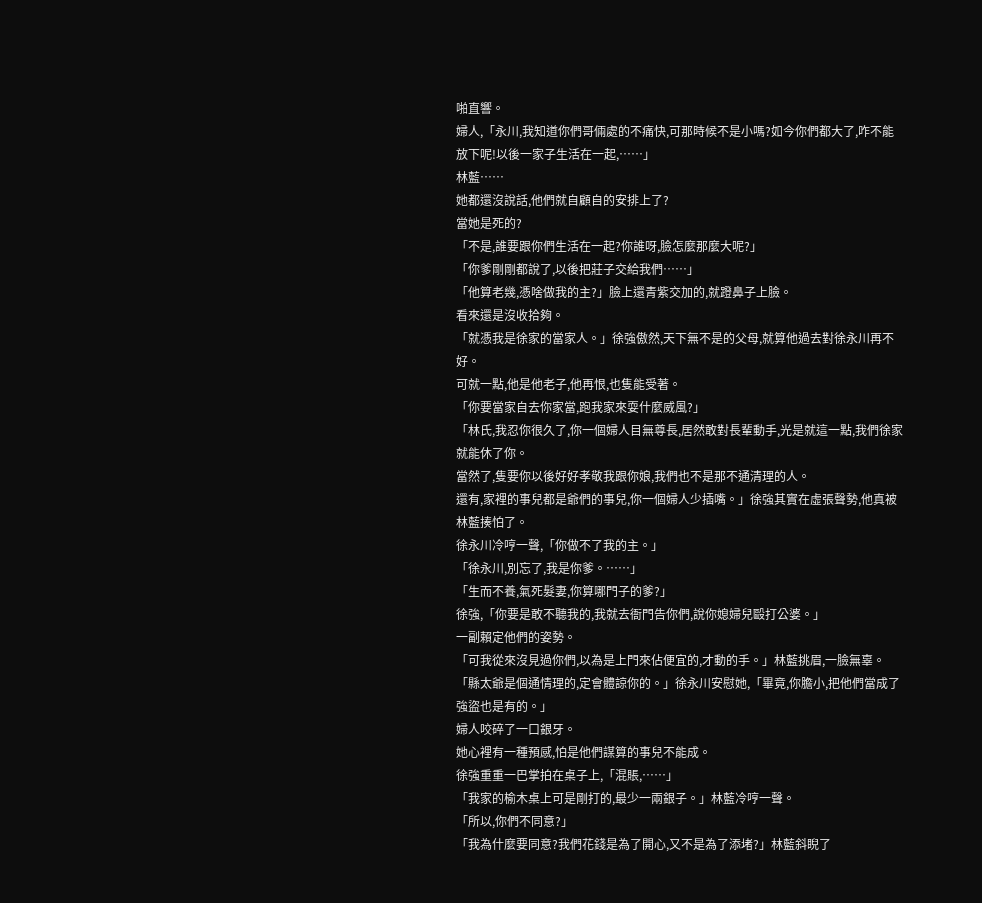啪直響。
婦人,「永川,我知道你們哥倆處的不痛快,可那時候不是小嗎?如今你們都大了,咋不能放下呢!以後一家子生活在一起,……」
林藍……
她都還沒說話,他們就自顧自的安排上了?
當她是死的?
「不是,誰要跟你們生活在一起?你誰呀,臉怎麼那麼大呢?」
「你爹剛剛都說了,以後把莊子交給我們……」
「他算老幾,憑啥做我的主?」臉上還青紫交加的,就蹬鼻子上臉。
看來還是沒收拾夠。
「就憑我是徐家的當家人。」徐強傲然,天下無不是的父母,就算他過去對徐永川再不好。
可就一點,他是他老子,他再恨,也隻能受著。
「你要當家自去你家當,跑我家來耍什麼威風?」
「林氏,我忍你很久了,你一個婦人目無尊長,居然敢對長輩動手,光是就這一點,我們徐家就能休了你。
當然了,隻要你以後好好孝敬我跟你娘,我們也不是那不通清理的人。
還有,家裡的事兒都是爺們的事兒,你一個婦人少插嘴。」徐強其實在虛張聲勢,他真被林藍揍怕了。
徐永川冷哼一聲,「你做不了我的主。」
「徐永川,別忘了,我是你爹。……」
「生而不養,氣死髮妻,你算哪門子的爹?」
徐強,「你要是敢不聽我的,我就去衙門告你們,說你媳婦兒毆打公婆。」
一副賴定他們的姿勢。
「可我從來沒見過你們,以為是上門來佔便宜的,才動的手。」林藍挑眉,一臉無辜。
「縣太爺是個通情理的,定會體諒你的。」徐永川安慰她,「畢竟,你膽小,把他們當成了強盜也是有的。」
婦人咬碎了一口銀牙。
她心裡有一種預感,怕是他們謀算的事兒不能成。
徐強重重一巴掌拍在桌子上,「混賬,……」
「我家的榆木桌上可是剛打的,最少一兩銀子。」林藍冷哼一聲。
「所以,你們不同意?」
「我為什麼要同意?我們花錢是為了開心,又不是為了添堵?」林藍斜睨了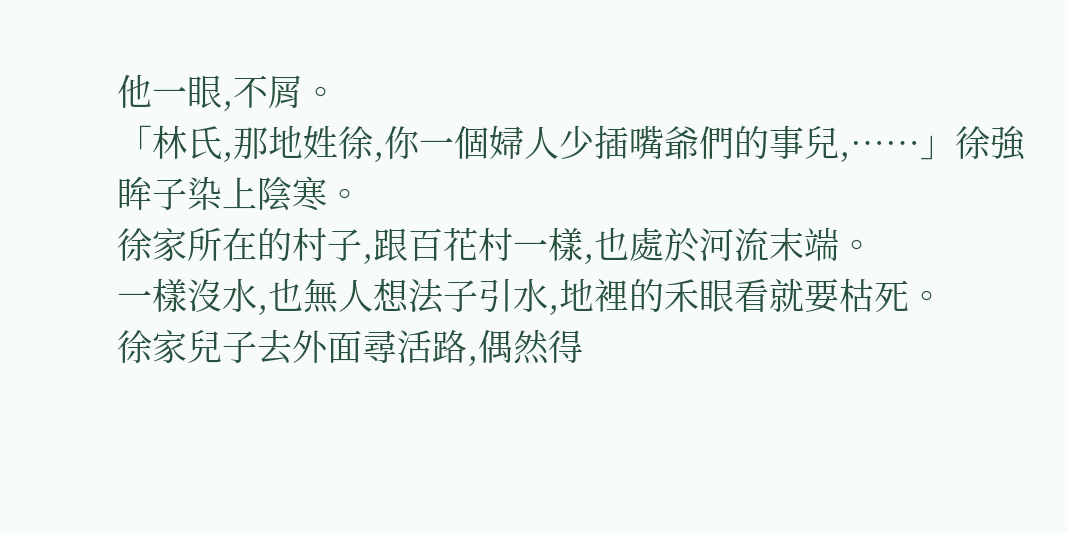他一眼,不屑。
「林氏,那地姓徐,你一個婦人少插嘴爺們的事兒,……」徐強眸子染上陰寒。
徐家所在的村子,跟百花村一樣,也處於河流末端。
一樣沒水,也無人想法子引水,地裡的禾眼看就要枯死。
徐家兒子去外面尋活路,偶然得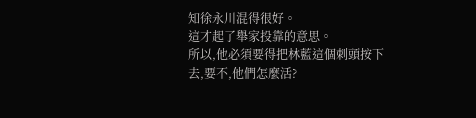知徐永川混得很好。
這才起了舉家投靠的意思。
所以,他必須要得把林藍這個刺頭按下去,要不,他們怎麼活?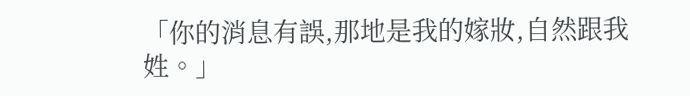「你的消息有誤,那地是我的嫁妝,自然跟我姓。」